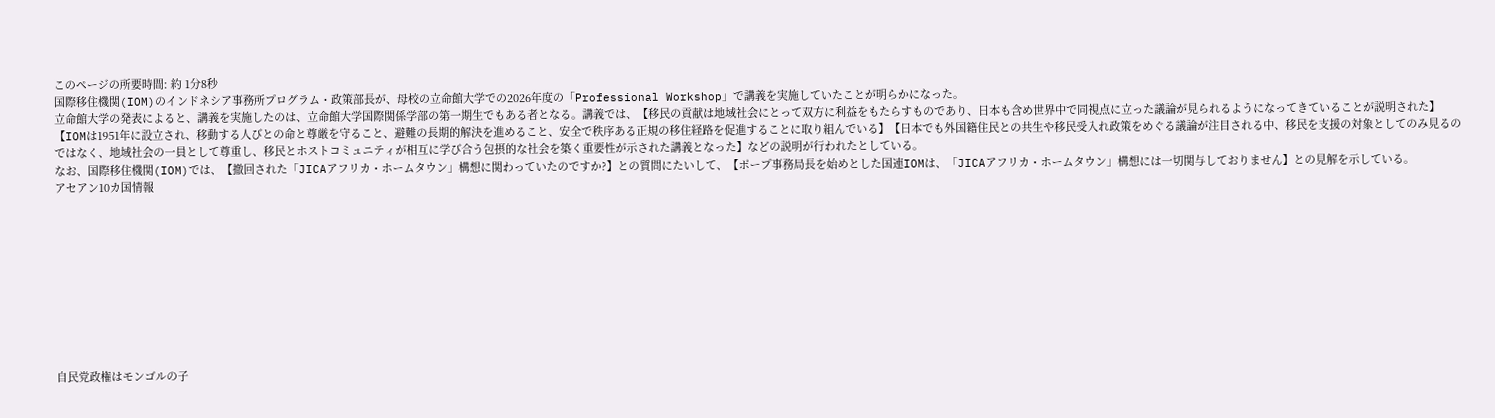このページの所要時間: 約 1分8秒
国際移住機関(IOM)のインドネシア事務所プログラム・政策部長が、母校の立命館大学での2026年度の「Professional Workshop」で講義を実施していたことが明らかになった。
立命館大学の発表によると、講義を実施したのは、立命館大学国際関係学部の第一期生でもある者となる。講義では、【移民の貢献は地域社会にとって双方に利益をもたらすものであり、日本も含め世界中で同視点に立った議論が見られるようになってきていることが説明された】【IOMは1951年に設立され、移動する人びとの命と尊厳を守ること、避難の長期的解決を進めること、安全で秩序ある正規の移住経路を促進することに取り組んでいる】【日本でも外国籍住民との共生や移民受入れ政策をめぐる議論が注目される中、移民を支援の対象としてのみ見るのではなく、地域社会の一員として尊重し、移民とホストコミュニティが相互に学び合う包摂的な社会を築く重要性が示された講義となった】などの説明が行われたとしている。
なお、国際移住機関(IOM)では、【撤回された「JICAアフリカ・ホームタウン」構想に関わっていたのですか?】との質問にたいして、【ポープ事務局長を始めとした国連IOMは、「JICAアフリカ・ホームタウン」構想には一切関与しておりません】との見解を示している。
アセアン10カ国情報










自民党政権はモンゴルの子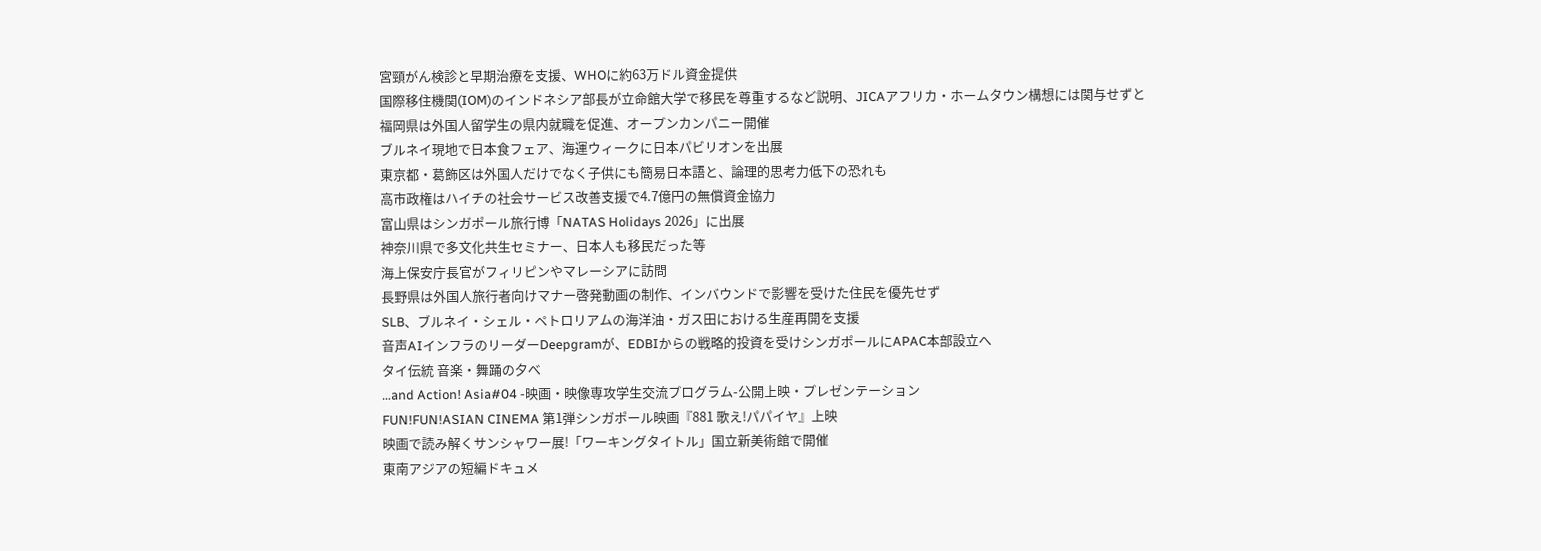宮頸がん検診と早期治療を支援、WHOに約63万ドル資金提供
国際移住機関(IOM)のインドネシア部長が立命館大学で移民を尊重するなど説明、JICAアフリカ・ホームタウン構想には関与せずと
福岡県は外国人留学生の県内就職を促進、オープンカンパニー開催
ブルネイ現地で日本食フェア、海運ウィークに日本パビリオンを出展
東京都・葛飾区は外国人だけでなく子供にも簡易日本語と、論理的思考力低下の恐れも
高市政権はハイチの社会サービス改善支援で4.7億円の無償資金協力
富山県はシンガポール旅行博「NATAS Holidays 2026」に出展
神奈川県で多文化共生セミナー、日本人も移民だった等
海上保安庁長官がフィリピンやマレーシアに訪問
長野県は外国人旅行者向けマナー啓発動画の制作、インバウンドで影響を受けた住民を優先せず
SLB、ブルネイ・シェル・ペトロリアムの海洋油・ガス田における生産再開を支援
音声AIインフラのリーダーDeepgramが、EDBIからの戦略的投資を受けシンガポールにAPAC本部設立へ
タイ伝統 音楽・舞踊の夕べ
…and Action! Asia#04 -映画・映像専攻学生交流プログラム-公開上映・プレゼンテーション
FUN!FUN!ASIAN CINEMA 第1弾シンガポール映画『881 歌え!パパイヤ』上映
映画で読み解くサンシャワー展!「ワーキングタイトル」国立新美術館で開催
東南アジアの短編ドキュメ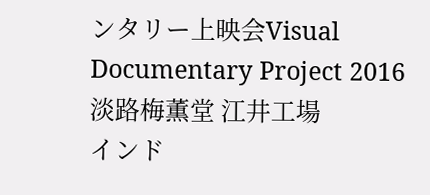ンタリー上映会Visual Documentary Project 2016
淡路梅薫堂 江井工場
インド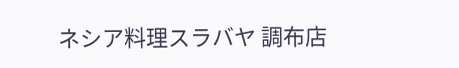ネシア料理スラバヤ 調布店